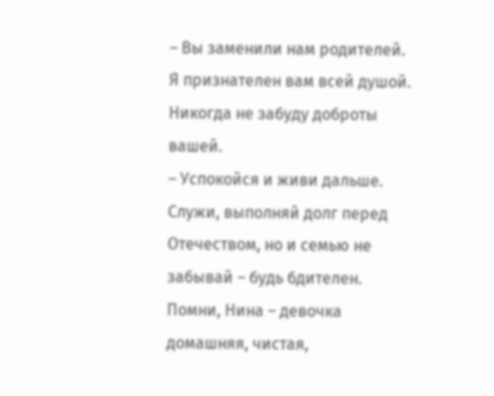– Вы заменили нам родителей. Я признателен вам всей душой. Никогда не забуду доброты вашей.
– Успокойся и живи дальше. Служи, выполняй долг перед Отечеством, но и семью не забывай – будь бдителен. Помни, Нина – девочка домашняя, чистая,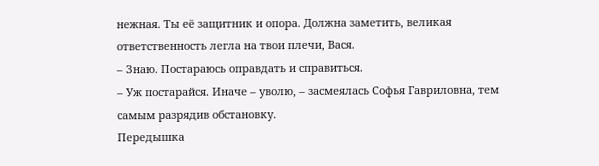нежная. Ты её защитник и опора. Должна заметить, великая ответственность легла на твои плечи, Вася.
– Знаю. Постараюсь оправдать и справиться.
– Уж постарайся. Иначе – уволю, – засмеялась Софья Гавриловна, тем самым разрядив обстановку.
Передышка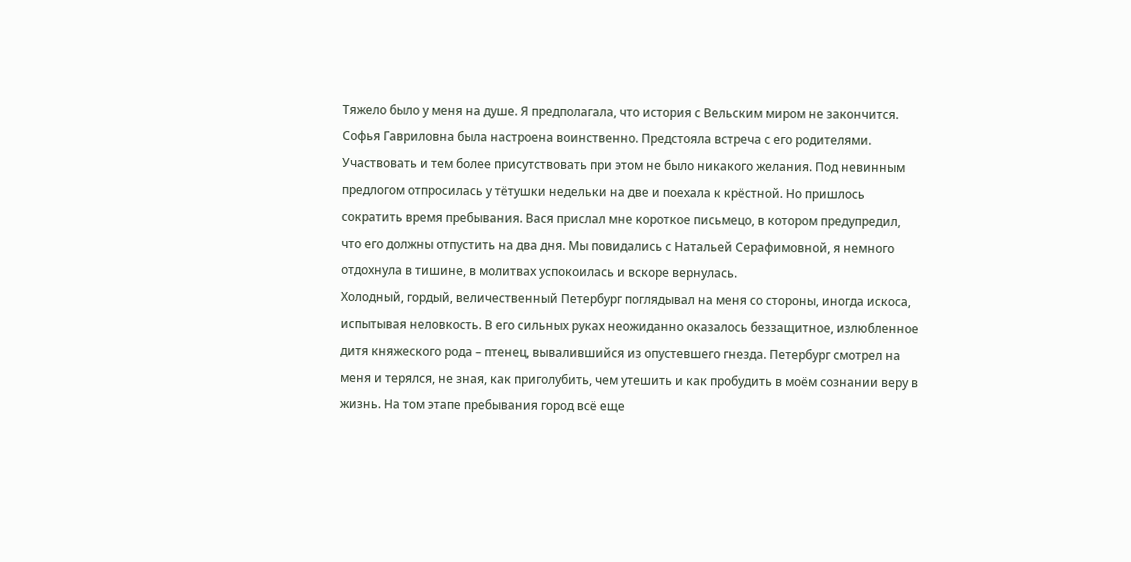Тяжело было у меня на душе. Я предполагала, что история с Вельским миром не закончится. Софья Гавриловна была настроена воинственно. Предстояла встреча с его родителями. Участвовать и тем более присутствовать при этом не было никакого желания. Под невинным предлогом отпросилась у тётушки недельки на две и поехала к крёстной. Но пришлось сократить время пребывания. Вася прислал мне короткое письмецо, в котором предупредил, что его должны отпустить на два дня. Мы повидались с Натальей Серафимовной, я немного отдохнула в тишине, в молитвах успокоилась и вскоре вернулась.
Холодный, гордый, величественный Петербург поглядывал на меня со стороны, иногда искоса, испытывая неловкость. В его сильных руках неожиданно оказалось беззащитное, излюбленное дитя княжеского рода – птенец, вывалившийся из опустевшего гнезда. Петербург смотрел на меня и терялся, не зная, как приголубить, чем утешить и как пробудить в моём сознании веру в жизнь. На том этапе пребывания город всё еще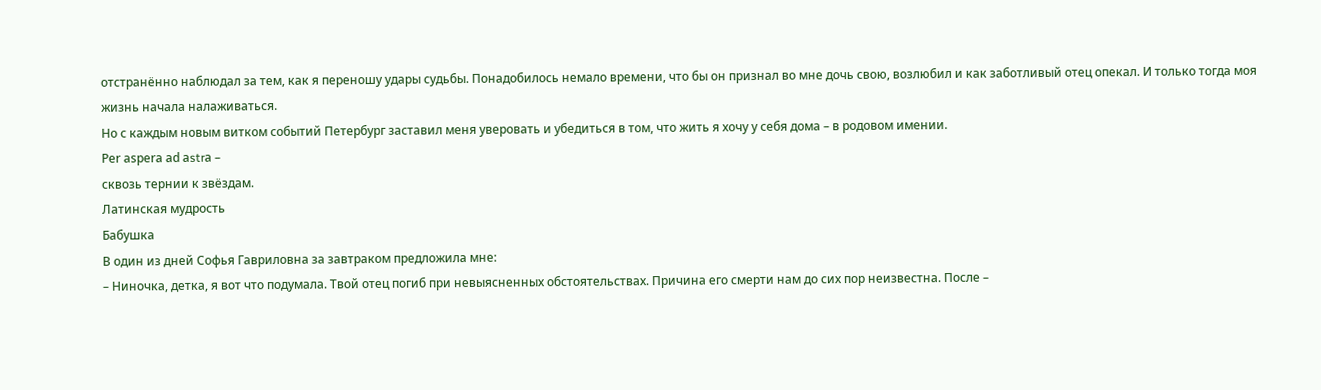отстранённо наблюдал за тем, как я переношу удары судьбы. Понадобилось немало времени, что бы он признал во мне дочь свою, возлюбил и как заботливый отец опекал. И только тогда моя жизнь начала налаживаться.
Но с каждым новым витком событий Петербург заставил меня уверовать и убедиться в том, что жить я хочу у себя дома – в родовом имении.
Pеr аsреrа аd аstrа –
сквозь тернии к звёздам.
Латинская мудрость
Бабушка
В один из дней Софья Гавриловна за завтраком предложила мне:
– Ниночка, детка, я вот что подумала. Твой отец погиб при невыясненных обстоятельствах. Причина его смерти нам до сих пор неизвестна. После –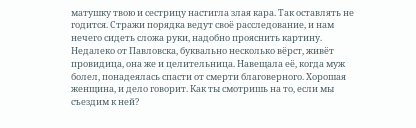матушку твою и сестрицу настигла злая кара. Так оставлять не годится. Стражи порядка ведут своё расследование, и нам нечего сидеть сложа руки, надобно прояснить картину. Недалеко от Павловска, буквально несколько вёрст, живёт провидица, она же и целительница. Навещала её, когда муж болел, понадеялась спасти от смерти благоверного. Хорошая женщина, и дело говорит. Как ты смотришь на то, если мы съездим к ней?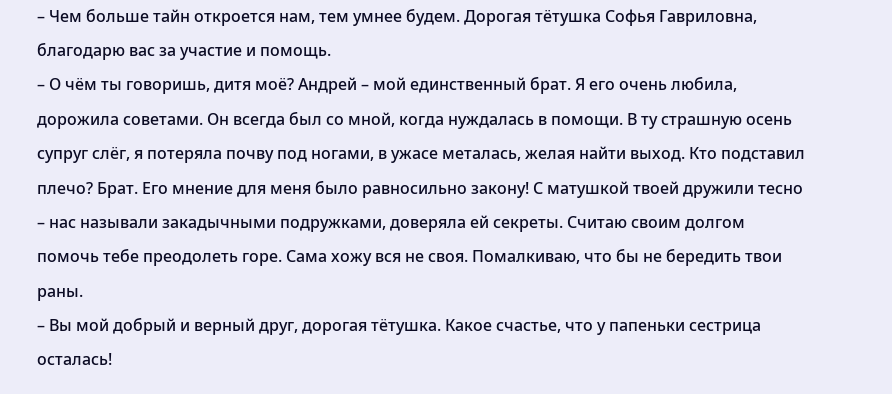– Чем больше тайн откроется нам, тем умнее будем. Дорогая тётушка Софья Гавриловна, благодарю вас за участие и помощь.
– О чём ты говоришь, дитя моё? Андрей – мой единственный брат. Я его очень любила, дорожила советами. Он всегда был со мной, когда нуждалась в помощи. В ту страшную осень супруг слёг, я потеряла почву под ногами, в ужасе металась, желая найти выход. Кто подставил плечо? Брат. Его мнение для меня было равносильно закону! С матушкой твоей дружили тесно – нас называли закадычными подружками, доверяла ей секреты. Считаю своим долгом помочь тебе преодолеть горе. Сама хожу вся не своя. Помалкиваю, что бы не бередить твои раны.
– Вы мой добрый и верный друг, дорогая тётушка. Какое счастье, что у папеньки сестрица осталась!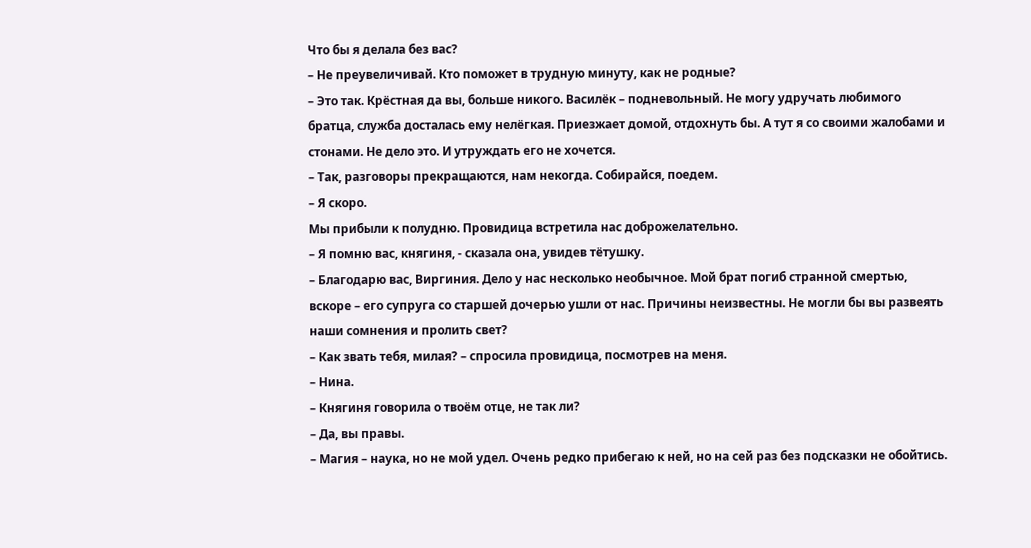Что бы я делала без вас?
– Не преувеличивай. Кто поможет в трудную минуту, как не родные?
– Это так. Крёстная да вы, больше никого. Василёк – подневольный. Не могу удручать любимого братца, служба досталась ему нелёгкая. Приезжает домой, отдохнуть бы. А тут я со своими жалобами и стонами. Не дело это. И утруждать его не хочется.
– Так, разговоры прекращаются, нам некогда. Собирайся, поедем.
– Я скоро.
Мы прибыли к полудню. Провидица встретила нас доброжелательно.
– Я помню вас, княгиня, - сказала она, увидев тётушку.
– Благодарю вас, Виргиния. Дело у нас несколько необычное. Мой брат погиб странной смертью, вскоре – его супруга со старшей дочерью ушли от нас. Причины неизвестны. Не могли бы вы развеять наши сомнения и пролить свет?
– Как звать тебя, милая? – спросила провидица, посмотрев на меня.
– Нина.
– Княгиня говорила о твоём отце, не так ли?
– Да, вы правы.
– Магия – наука, но не мой удел. Очень редко прибегаю к ней, но на сей раз без подсказки не обойтись.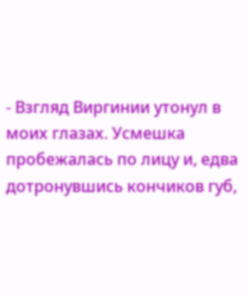- Взгляд Виргинии утонул в моих глазах. Усмешка пробежалась по лицу и, едва дотронувшись кончиков губ,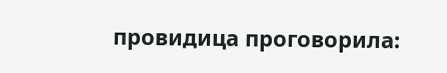провидица проговорила: